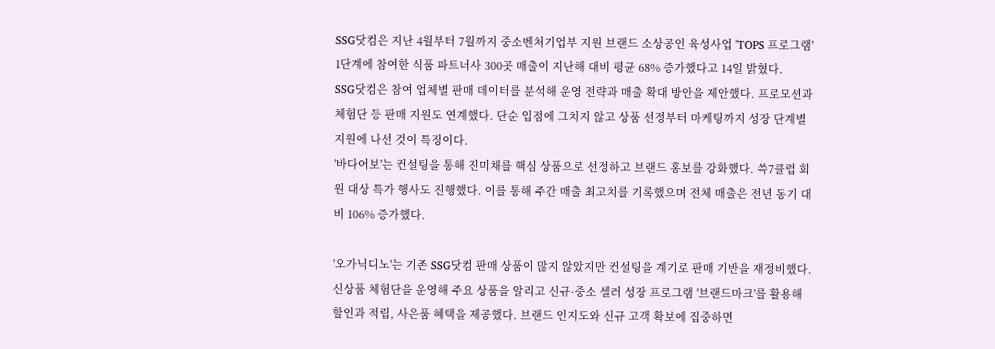SSG닷컴은 지난 4월부터 7월까지 중소벤처기업부 지원 브랜드 소상공인 육성사업 'TOPS 프로그램' 1단계에 참여한 식품 파트너사 300곳 매출이 지난해 대비 평균 68% 증가했다고 14일 밝혔다.
SSG닷컴은 참여 업체별 판매 데이터를 분석해 운영 전략과 매출 확대 방안을 제안했다. 프로모션과 체험단 등 판매 지원도 연계했다. 단순 입점에 그치지 않고 상품 선정부터 마케팅까지 성장 단계별 지원에 나선 것이 특징이다.
'바다어보'는 컨설팅을 통해 진미채를 핵심 상품으로 선정하고 브랜드 홍보를 강화했다. 쓱7클럽 회원 대상 특가 행사도 진행했다. 이를 통해 주간 매출 최고치를 기록했으며 전체 매출은 전년 동기 대비 106% 증가했다.

'오가닉디노'는 기존 SSG닷컴 판매 상품이 많지 않았지만 컨설팅을 계기로 판매 기반을 재정비했다. 신상품 체험단을 운영해 주요 상품을 알리고 신규·중소 셀러 성장 프로그램 '브랜드마크'를 활용해 할인과 적립, 사은품 혜택을 제공했다. 브랜드 인지도와 신규 고객 확보에 집중하면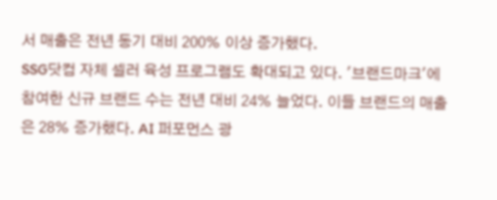서 매출은 전년 동기 대비 200% 이상 증가했다.
SSG닷컴 자체 셀러 육성 프로그램도 확대되고 있다. '브랜드마크'에 참여한 신규 브랜드 수는 전년 대비 24% 늘었다. 이들 브랜드의 매출은 28% 증가했다. AI 퍼포먼스 광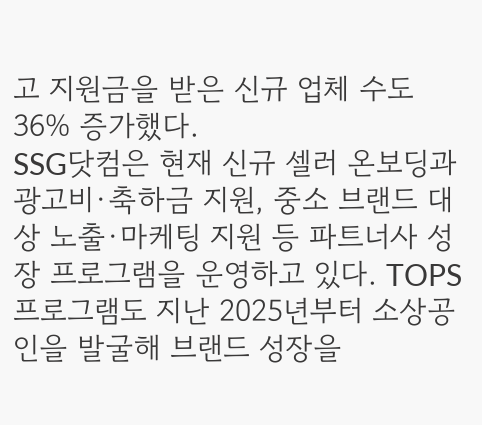고 지원금을 받은 신규 업체 수도 36% 증가했다.
SSG닷컴은 현재 신규 셀러 온보딩과 광고비·축하금 지원, 중소 브랜드 대상 노출·마케팅 지원 등 파트너사 성장 프로그램을 운영하고 있다. TOPS 프로그램도 지난 2025년부터 소상공인을 발굴해 브랜드 성장을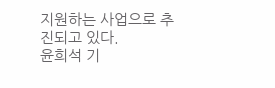지원하는 사업으로 추진되고 있다.
윤희석 기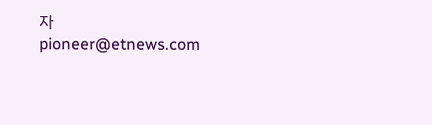자 pioneer@etnews.com